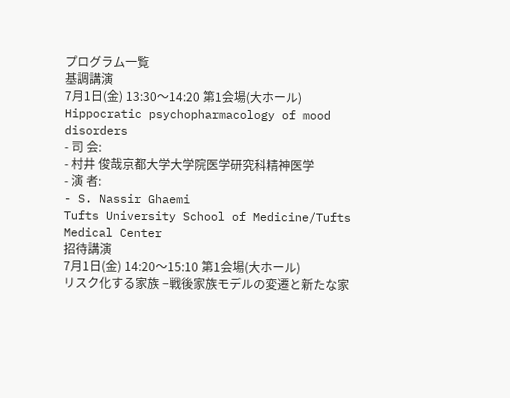プログラム一覧
基調講演
7月1日(金) 13:30〜14:20 第1会場(大ホール)
Hippocratic psychopharmacology of mood disorders
- 司 会:
- 村井 俊哉京都大学大学院医学研究科精神医学
- 演 者:
- S. Nassir Ghaemi
Tufts University School of Medicine/Tufts Medical Center
招待講演
7月1日(金) 14:20〜15:10 第1会場(大ホール)
リスク化する家族 −戦後家族モデルの変遷と新たな家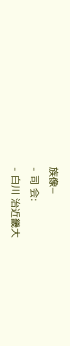族像−
- 司 会:
- 白川 治近畿大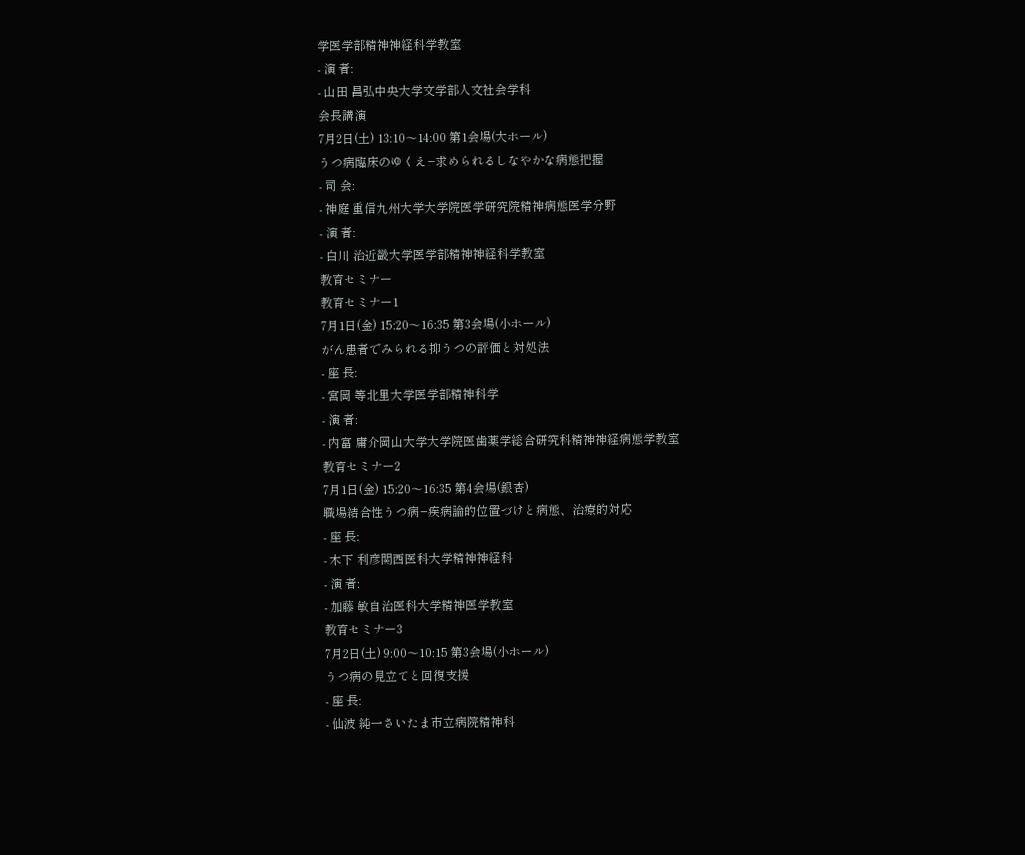学医学部精神神経科学教室
- 演 者:
- 山田 昌弘中央大学文学部人文社会学科
会長講演
7月2日(土) 13:10〜14:00 第1会場(大ホール)
うつ病臨床のゆくえ−求められるしなやかな病態把握
- 司 会:
- 神庭 重信九州大学大学院医学研究院精神病態医学分野
- 演 者:
- 白川 治近畿大学医学部精神神経科学教室
教育セミナー
教育セミナー1
7月1日(金) 15:20〜16:35 第3会場(小ホール)
がん患者でみられる抑うつの評価と対処法
- 座 長:
- 宮岡 等北里大学医学部精神科学
- 演 者:
- 内富 庸介岡山大学大学院医歯薬学総合研究科精神神経病態学教室
教育セミナー2
7月1日(金) 15:20〜16:35 第4会場(銀杏)
職場結合性うつ病−疾病論的位置づけと病態、治療的対応
- 座 長:
- 木下 利彦関西医科大学精神神経科
- 演 者:
- 加藤 敏自治医科大学精神医学教室
教育セミナー3
7月2日(土) 9:00〜10:15 第3会場(小ホール)
うつ病の見立てと回復支援
- 座 長:
- 仙波 純一さいたま市立病院精神科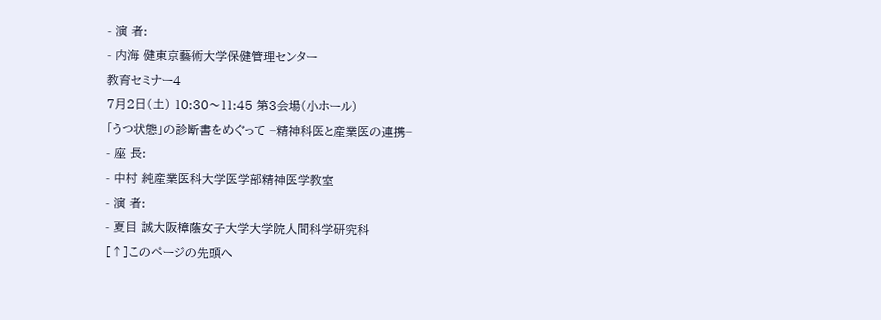- 演 者:
- 内海 健東京藝術大学保健管理センター
教育セミナー4
7月2日(土) 10:30〜11:45 第3会場(小ホール)
「うつ状態」の診断書をめぐって −精神科医と産業医の連携−
- 座 長:
- 中村 純産業医科大学医学部精神医学教室
- 演 者:
- 夏目 誠大阪樟蔭女子大学大学院人間科学研究科
[↑]このページの先頭へ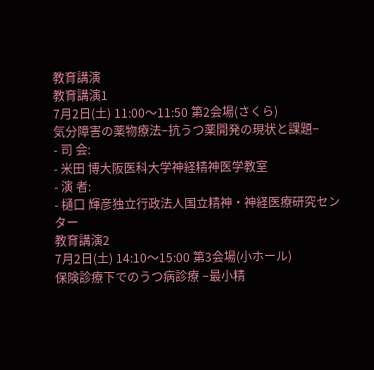教育講演
教育講演1
7月2日(土) 11:00〜11:50 第2会場(さくら)
気分障害の薬物療法−抗うつ薬開発の現状と課題−
- 司 会:
- 米田 博大阪医科大学神経精神医学教室
- 演 者:
- 樋口 輝彦独立行政法人国立精神・神経医療研究センター
教育講演2
7月2日(土) 14:10〜15:00 第3会場(小ホール)
保険診療下でのうつ病診療 −最小精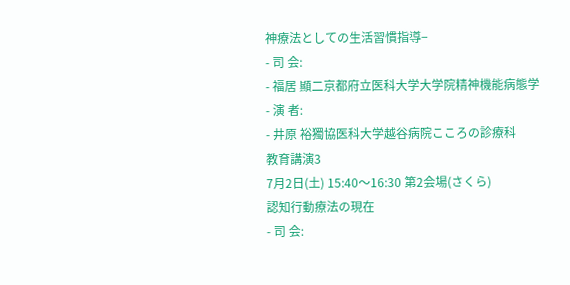神療法としての生活習慣指導−
- 司 会:
- 福居 顯二京都府立医科大学大学院精神機能病態学
- 演 者:
- 井原 裕獨協医科大学越谷病院こころの診療科
教育講演3
7月2日(土) 15:40〜16:30 第2会場(さくら)
認知行動療法の現在
- 司 会: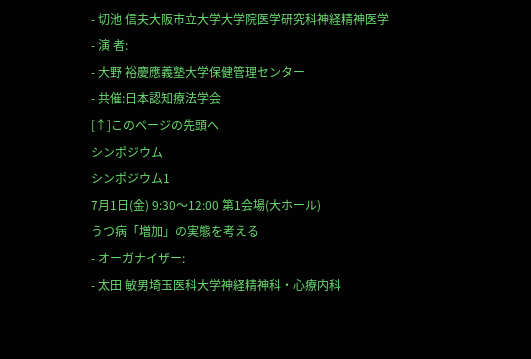- 切池 信夫大阪市立大学大学院医学研究科神経精神医学
- 演 者:
- 大野 裕慶應義塾大学保健管理センター
- 共催:日本認知療法学会
[↑]このページの先頭へ
シンポジウム
シンポジウム1
7月1日(金) 9:30〜12:00 第1会場(大ホール)
うつ病「増加」の実態を考える
- オーガナイザー:
- 太田 敏男埼玉医科大学神経精神科・心療内科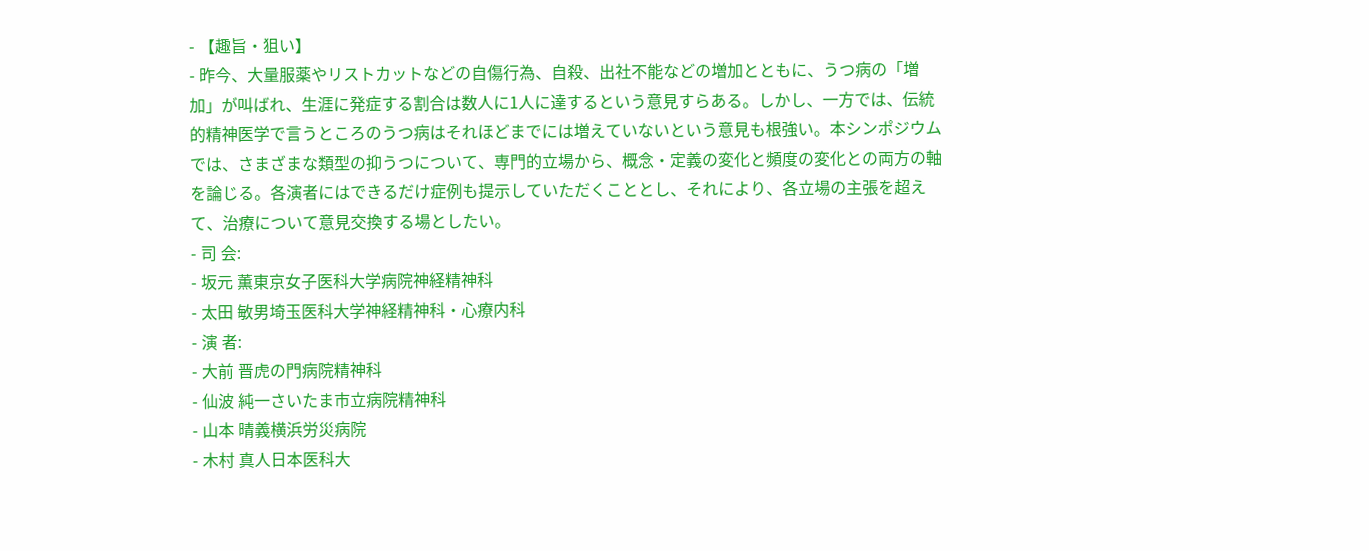- 【趣旨・狙い】
- 昨今、大量服薬やリストカットなどの自傷行為、自殺、出社不能などの増加とともに、うつ病の「増加」が叫ばれ、生涯に発症する割合は数人に1人に達するという意見すらある。しかし、一方では、伝統的精神医学で言うところのうつ病はそれほどまでには増えていないという意見も根強い。本シンポジウムでは、さまざまな類型の抑うつについて、専門的立場から、概念・定義の変化と頻度の変化との両方の軸を論じる。各演者にはできるだけ症例も提示していただくこととし、それにより、各立場の主張を超えて、治療について意見交換する場としたい。
- 司 会:
- 坂元 薫東京女子医科大学病院神経精神科
- 太田 敏男埼玉医科大学神経精神科・心療内科
- 演 者:
- 大前 晋虎の門病院精神科
- 仙波 純一さいたま市立病院精神科
- 山本 晴義横浜労災病院
- 木村 真人日本医科大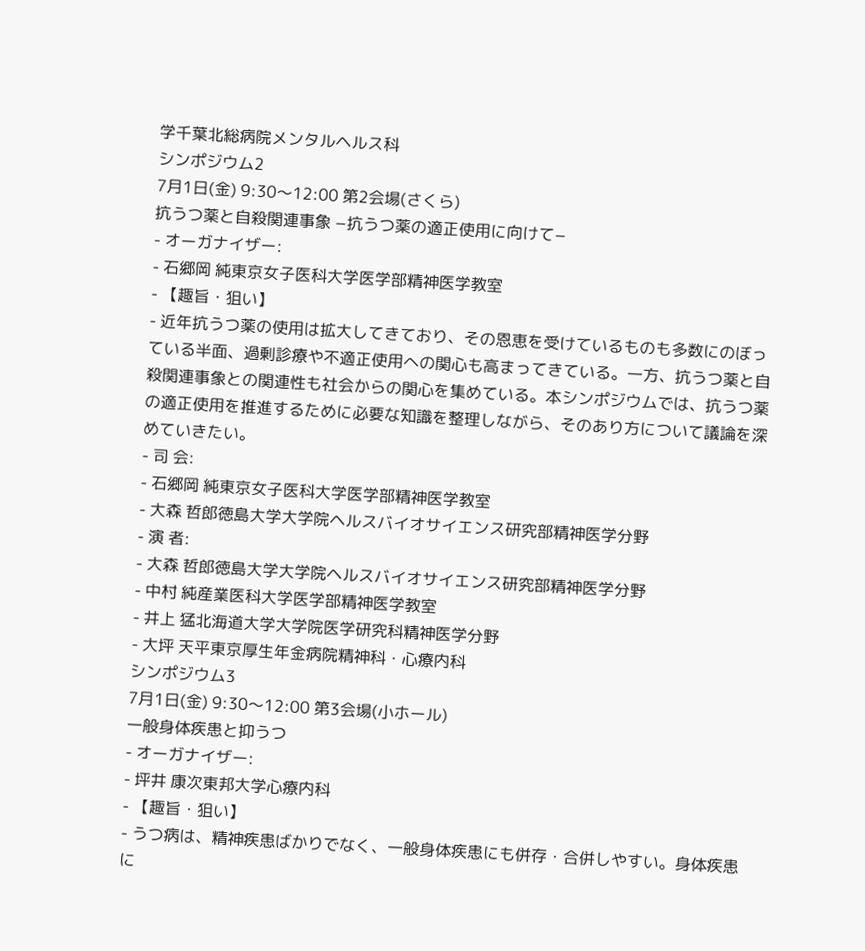学千葉北総病院メンタルヘルス科
シンポジウム2
7月1日(金) 9:30〜12:00 第2会場(さくら)
抗うつ薬と自殺関連事象 −抗うつ薬の適正使用に向けて−
- オーガナイザー:
- 石郷岡 純東京女子医科大学医学部精神医学教室
- 【趣旨・狙い】
- 近年抗うつ薬の使用は拡大してきており、その恩恵を受けているものも多数にのぼっている半面、過剰診療や不適正使用への関心も高まってきている。一方、抗うつ薬と自殺関連事象との関連性も社会からの関心を集めている。本シンポジウムでは、抗うつ薬の適正使用を推進するために必要な知識を整理しながら、そのあり方について議論を深めていきたい。
- 司 会:
- 石郷岡 純東京女子医科大学医学部精神医学教室
- 大森 哲郎徳島大学大学院ヘルスバイオサイエンス研究部精神医学分野
- 演 者:
- 大森 哲郎徳島大学大学院ヘルスバイオサイエンス研究部精神医学分野
- 中村 純産業医科大学医学部精神医学教室
- 井上 猛北海道大学大学院医学研究科精神医学分野
- 大坪 天平東京厚生年金病院精神科・心療内科
シンポジウム3
7月1日(金) 9:30〜12:00 第3会場(小ホール)
一般身体疾患と抑うつ
- オーガナイザー:
- 坪井 康次東邦大学心療内科
- 【趣旨・狙い】
- うつ病は、精神疾患ばかりでなく、一般身体疾患にも併存・合併しやすい。身体疾患に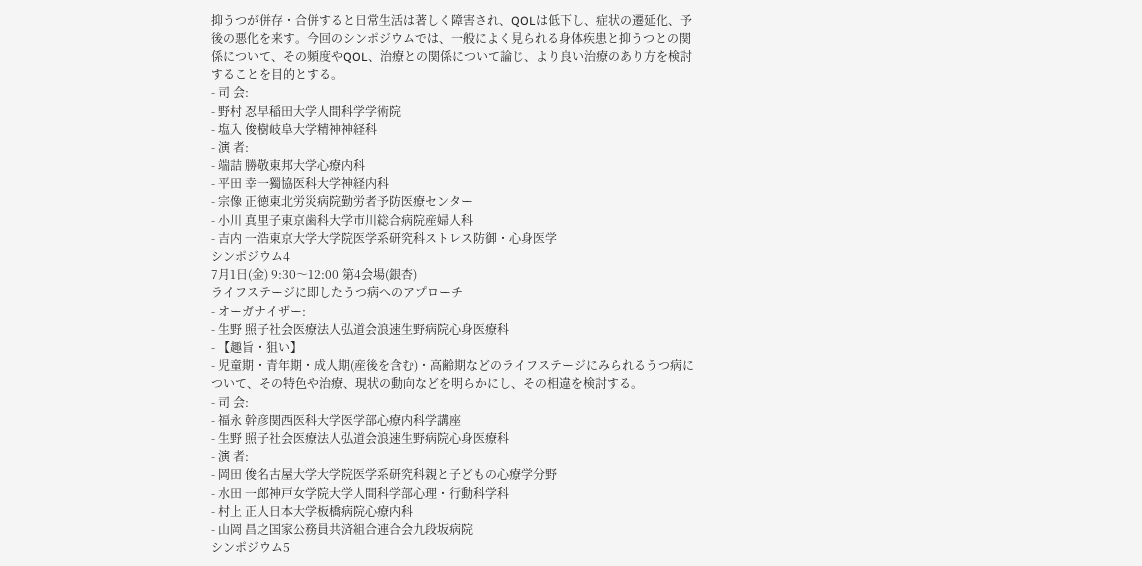抑うつが併存・合併すると日常生活は著しく障害され、QOLは低下し、症状の遷延化、予後の悪化を来す。今回のシンポジウムでは、一般によく見られる身体疾患と抑うつとの関係について、その頻度やQOL、治療との関係について論じ、より良い治療のあり方を検討することを目的とする。
- 司 会:
- 野村 忍早稲田大学人間科学学術院
- 塩入 俊樹岐阜大学精神神経科
- 演 者:
- 端詰 勝敬東邦大学心療内科
- 平田 幸一獨協医科大学神経内科
- 宗像 正徳東北労災病院勤労者予防医療センター
- 小川 真里子東京歯科大学市川総合病院産婦人科
- 吉内 一浩東京大学大学院医学系研究科ストレス防御・心身医学
シンポジウム4
7月1日(金) 9:30〜12:00 第4会場(銀杏)
ライフステージに即したうつ病へのアプローチ
- オーガナイザー:
- 生野 照子社会医療法人弘道会浪速生野病院心身医療科
- 【趣旨・狙い】
- 児童期・青年期・成人期(産後を含む)・高齢期などのライフステージにみられるうつ病について、その特色や治療、現状の動向などを明らかにし、その相違を検討する。
- 司 会:
- 福永 幹彦関西医科大学医学部心療内科学講座
- 生野 照子社会医療法人弘道会浪速生野病院心身医療科
- 演 者:
- 岡田 俊名古屋大学大学院医学系研究科親と子どもの心療学分野
- 水田 一郎神戸女学院大学人間科学部心理・行動科学科
- 村上 正人日本大学板橋病院心療内科
- 山岡 昌之国家公務員共済組合連合会九段坂病院
シンポジウム5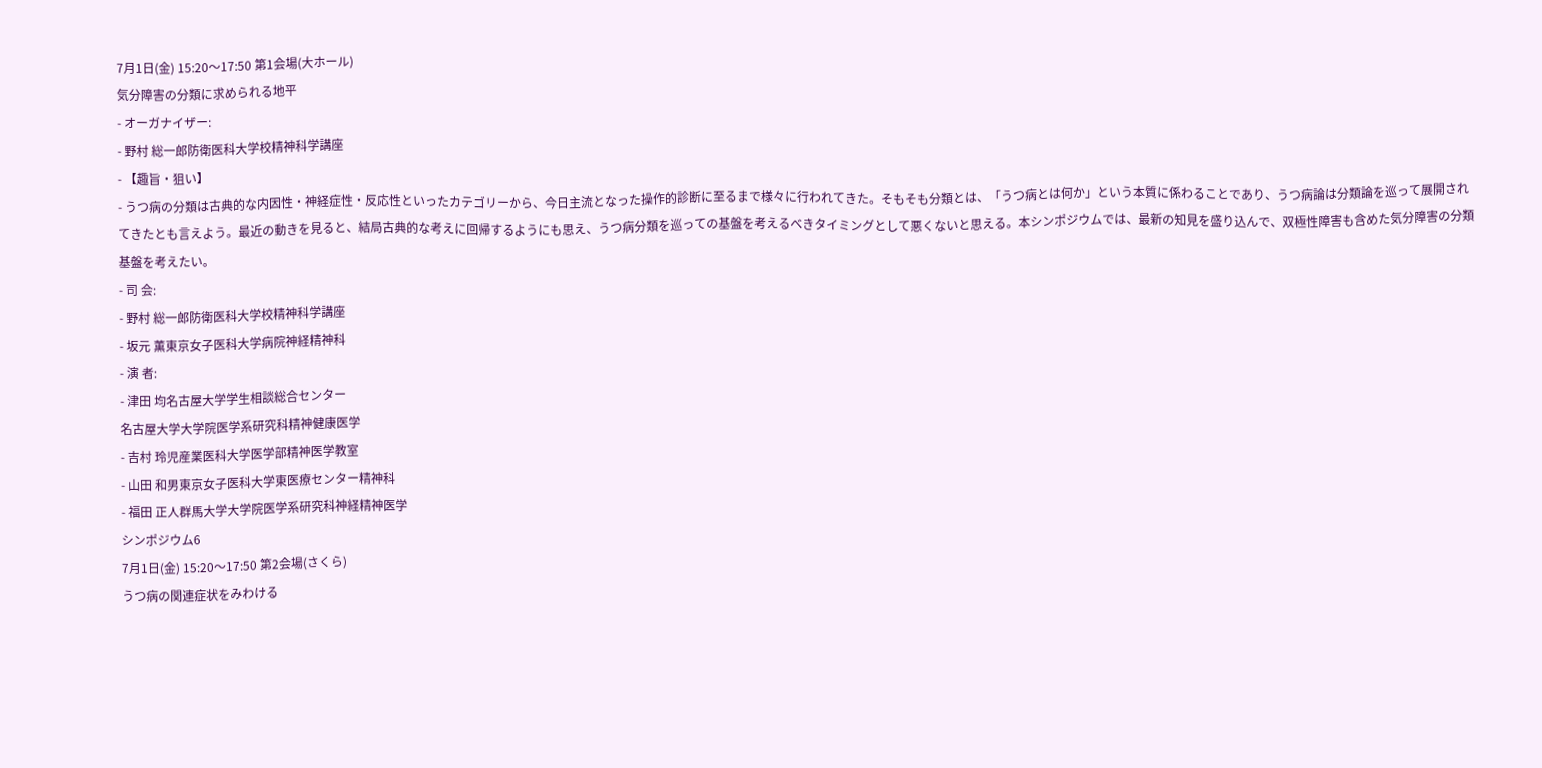7月1日(金) 15:20〜17:50 第1会場(大ホール)
気分障害の分類に求められる地平
- オーガナイザー:
- 野村 総一郎防衛医科大学校精神科学講座
- 【趣旨・狙い】
- うつ病の分類は古典的な内因性・神経症性・反応性といったカテゴリーから、今日主流となった操作的診断に至るまで様々に行われてきた。そもそも分類とは、「うつ病とは何か」という本質に係わることであり、うつ病論は分類論を巡って展開されてきたとも言えよう。最近の動きを見ると、結局古典的な考えに回帰するようにも思え、うつ病分類を巡っての基盤を考えるべきタイミングとして悪くないと思える。本シンポジウムでは、最新の知見を盛り込んで、双極性障害も含めた気分障害の分類基盤を考えたい。
- 司 会:
- 野村 総一郎防衛医科大学校精神科学講座
- 坂元 薫東京女子医科大学病院神経精神科
- 演 者:
- 津田 均名古屋大学学生相談総合センター
名古屋大学大学院医学系研究科精神健康医学
- 吉村 玲児産業医科大学医学部精神医学教室
- 山田 和男東京女子医科大学東医療センター精神科
- 福田 正人群馬大学大学院医学系研究科神経精神医学
シンポジウム6
7月1日(金) 15:20〜17:50 第2会場(さくら)
うつ病の関連症状をみわける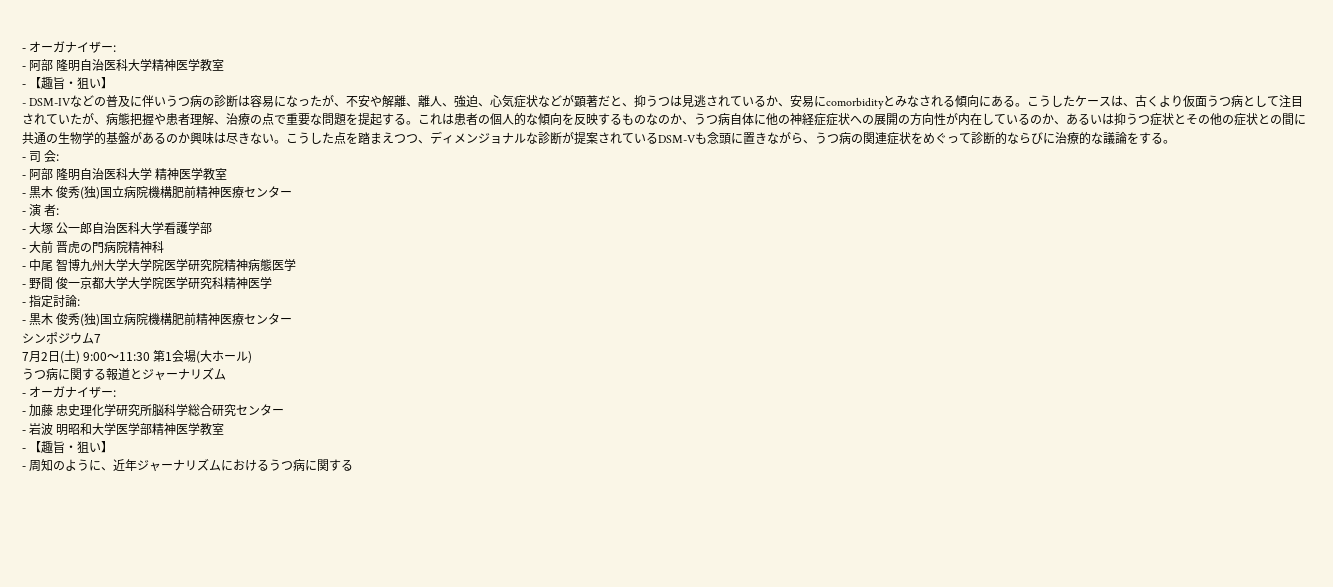- オーガナイザー:
- 阿部 隆明自治医科大学精神医学教室
- 【趣旨・狙い】
- DSM-IVなどの普及に伴いうつ病の診断は容易になったが、不安や解離、離人、強迫、心気症状などが顕著だと、抑うつは見逃されているか、安易にcomorbidityとみなされる傾向にある。こうしたケースは、古くより仮面うつ病として注目されていたが、病態把握や患者理解、治療の点で重要な問題を提起する。これは患者の個人的な傾向を反映するものなのか、うつ病自体に他の神経症症状への展開の方向性が内在しているのか、あるいは抑うつ症状とその他の症状との間に共通の生物学的基盤があるのか興味は尽きない。こうした点を踏まえつつ、ディメンジョナルな診断が提案されているDSM-Vも念頭に置きながら、うつ病の関連症状をめぐって診断的ならびに治療的な議論をする。
- 司 会:
- 阿部 隆明自治医科大学 精神医学教室
- 黒木 俊秀(独)国立病院機構肥前精神医療センター
- 演 者:
- 大塚 公一郎自治医科大学看護学部
- 大前 晋虎の門病院精神科
- 中尾 智博九州大学大学院医学研究院精神病態医学
- 野間 俊一京都大学大学院医学研究科精神医学
- 指定討論:
- 黒木 俊秀(独)国立病院機構肥前精神医療センター
シンポジウム7
7月2日(土) 9:00〜11:30 第1会場(大ホール)
うつ病に関する報道とジャーナリズム
- オーガナイザー:
- 加藤 忠史理化学研究所脳科学総合研究センター
- 岩波 明昭和大学医学部精神医学教室
- 【趣旨・狙い】
- 周知のように、近年ジャーナリズムにおけるうつ病に関する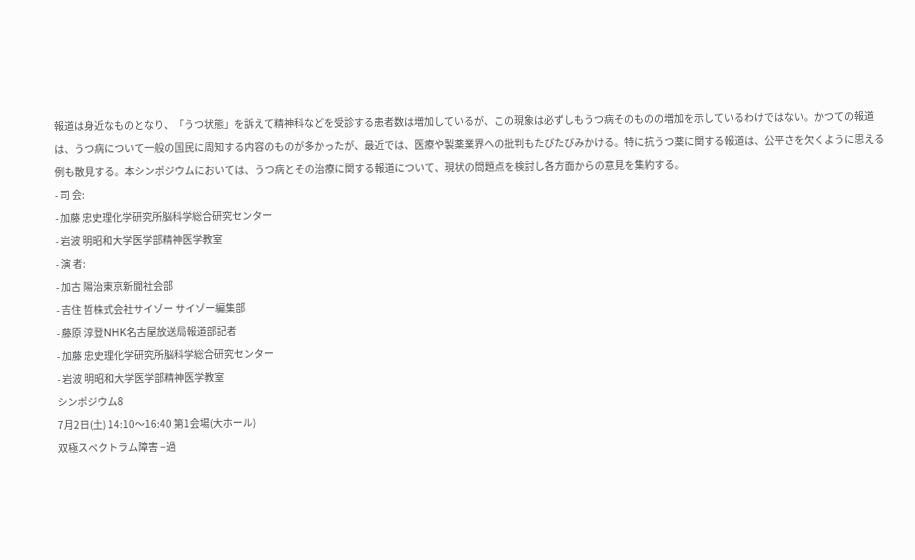報道は身近なものとなり、「うつ状態」を訴えて精神科などを受診する患者数は増加しているが、この現象は必ずしもうつ病そのものの増加を示しているわけではない。かつての報道は、うつ病について一般の国民に周知する内容のものが多かったが、最近では、医療や製薬業界への批判もたびたびみかける。特に抗うつ薬に関する報道は、公平さを欠くように思える例も散見する。本シンポジウムにおいては、うつ病とその治療に関する報道について、現状の問題点を検討し各方面からの意見を集約する。
- 司 会:
- 加藤 忠史理化学研究所脳科学総合研究センター
- 岩波 明昭和大学医学部精神医学教室
- 演 者:
- 加古 陽治東京新聞社会部
- 吉住 哲株式会社サイゾー サイゾー編集部
- 藤原 淳登NHK名古屋放送局報道部記者
- 加藤 忠史理化学研究所脳科学総合研究センター
- 岩波 明昭和大学医学部精神医学教室
シンポジウム8
7月2日(土) 14:10〜16:40 第1会場(大ホール)
双極スペクトラム障害 −過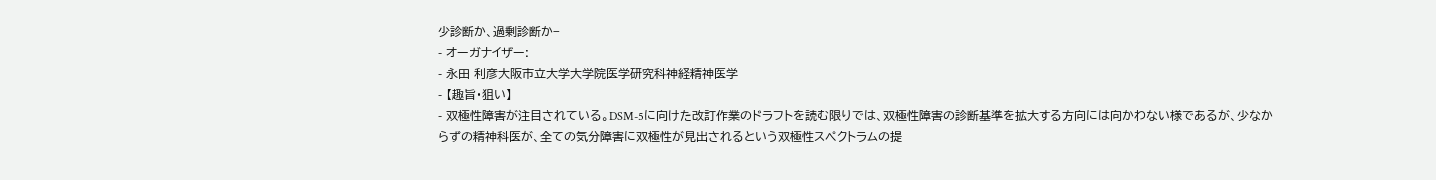少診断か、過剰診断か−
- オーガナイザー:
- 永田 利彦大阪市立大学大学院医学研究科神経精神医学
- 【趣旨・狙い】
- 双極性障害が注目されている。DSM-5に向けた改訂作業のドラフトを読む限りでは、双極性障害の診断基準を拡大する方向には向かわない様であるが、少なからずの精神科医が、全ての気分障害に双極性が見出されるという双極性スペクトラムの提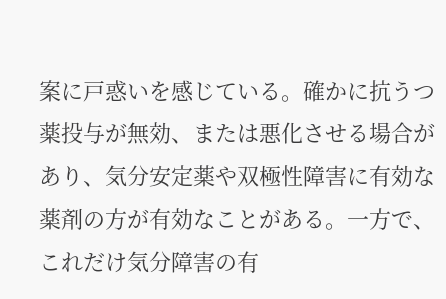案に戸惑いを感じている。確かに抗うつ薬投与が無効、または悪化させる場合があり、気分安定薬や双極性障害に有効な薬剤の方が有効なことがある。一方で、これだけ気分障害の有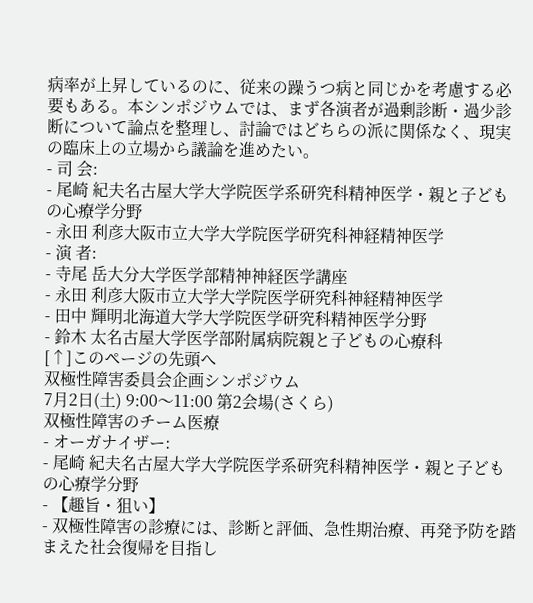病率が上昇しているのに、従来の躁うつ病と同じかを考慮する必要もある。本シンポジウムでは、まず各演者が過剰診断・過少診断について論点を整理し、討論ではどちらの派に関係なく、現実の臨床上の立場から議論を進めたい。
- 司 会:
- 尾崎 紀夫名古屋大学大学院医学系研究科精神医学・親と子どもの心療学分野
- 永田 利彦大阪市立大学大学院医学研究科神経精神医学
- 演 者:
- 寺尾 岳大分大学医学部精神神経医学講座
- 永田 利彦大阪市立大学大学院医学研究科神経精神医学
- 田中 輝明北海道大学大学院医学研究科精神医学分野
- 鈴木 太名古屋大学医学部附属病院親と子どもの心療科
[↑]このページの先頭へ
双極性障害委員会企画シンポジウム
7月2日(土) 9:00〜11:00 第2会場(さくら)
双極性障害のチーム医療
- オーガナイザー:
- 尾崎 紀夫名古屋大学大学院医学系研究科精神医学・親と子どもの心療学分野
- 【趣旨・狙い】
- 双極性障害の診療には、診断と評価、急性期治療、再発予防を踏まえた社会復帰を目指し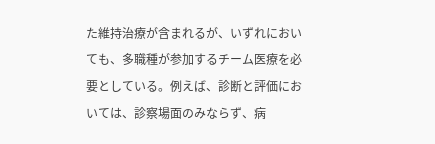た維持治療が含まれるが、いずれにおいても、多職種が参加するチーム医療を必要としている。例えば、診断と評価においては、診察場面のみならず、病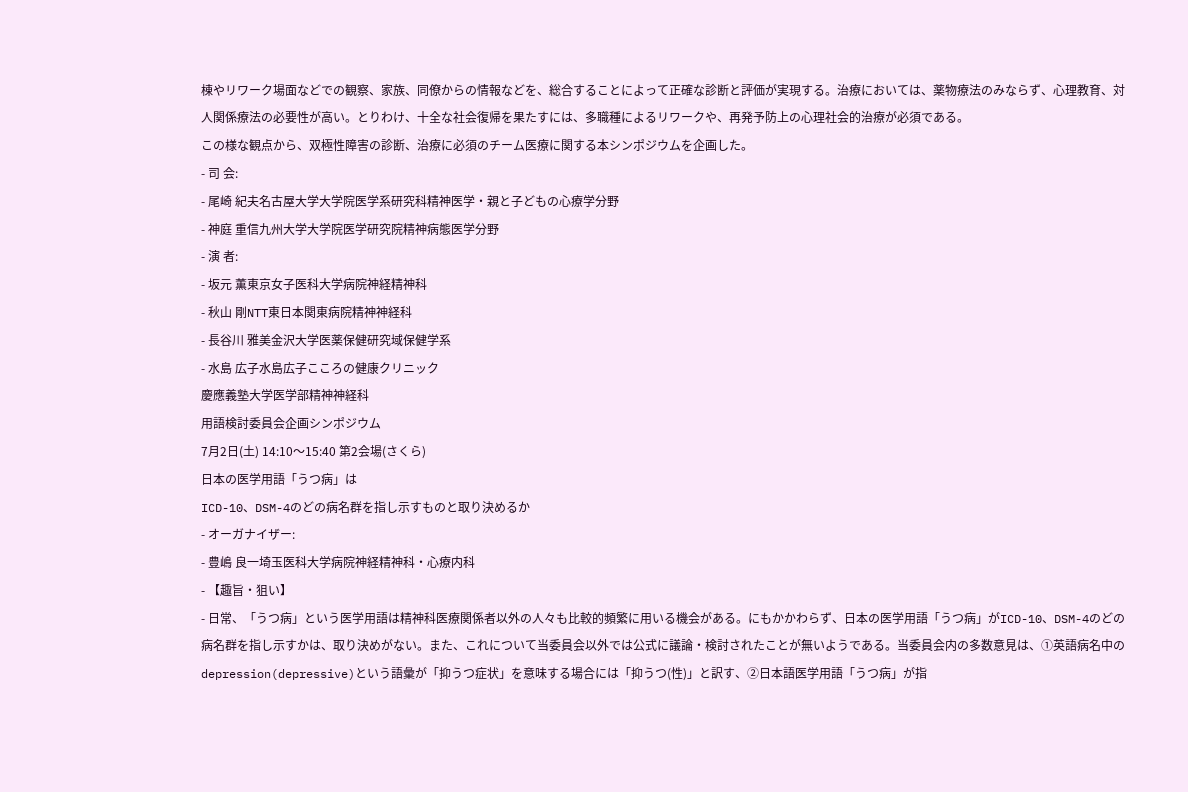棟やリワーク場面などでの観察、家族、同僚からの情報などを、総合することによって正確な診断と評価が実現する。治療においては、薬物療法のみならず、心理教育、対人関係療法の必要性が高い。とりわけ、十全な社会復帰を果たすには、多職種によるリワークや、再発予防上の心理社会的治療が必須である。
この様な観点から、双極性障害の診断、治療に必須のチーム医療に関する本シンポジウムを企画した。
- 司 会:
- 尾崎 紀夫名古屋大学大学院医学系研究科精神医学・親と子どもの心療学分野
- 神庭 重信九州大学大学院医学研究院精神病態医学分野
- 演 者:
- 坂元 薫東京女子医科大学病院神経精神科
- 秋山 剛NTT東日本関東病院精神神経科
- 長谷川 雅美金沢大学医薬保健研究域保健学系
- 水島 広子水島広子こころの健康クリニック
慶應義塾大学医学部精神神経科
用語検討委員会企画シンポジウム
7月2日(土) 14:10〜15:40 第2会場(さくら)
日本の医学用語「うつ病」は
ICD-10、DSM-4のどの病名群を指し示すものと取り決めるか
- オーガナイザー:
- 豊嶋 良一埼玉医科大学病院神経精神科・心療内科
- 【趣旨・狙い】
- 日常、「うつ病」という医学用語は精神科医療関係者以外の人々も比較的頻繁に用いる機会がある。にもかかわらず、日本の医学用語「うつ病」がICD-10、DSM-4のどの病名群を指し示すかは、取り決めがない。また、これについて当委員会以外では公式に議論・検討されたことが無いようである。当委員会内の多数意見は、①英語病名中のdepression(depressive)という語彙が「抑うつ症状」を意味する場合には「抑うつ(性)」と訳す、②日本語医学用語「うつ病」が指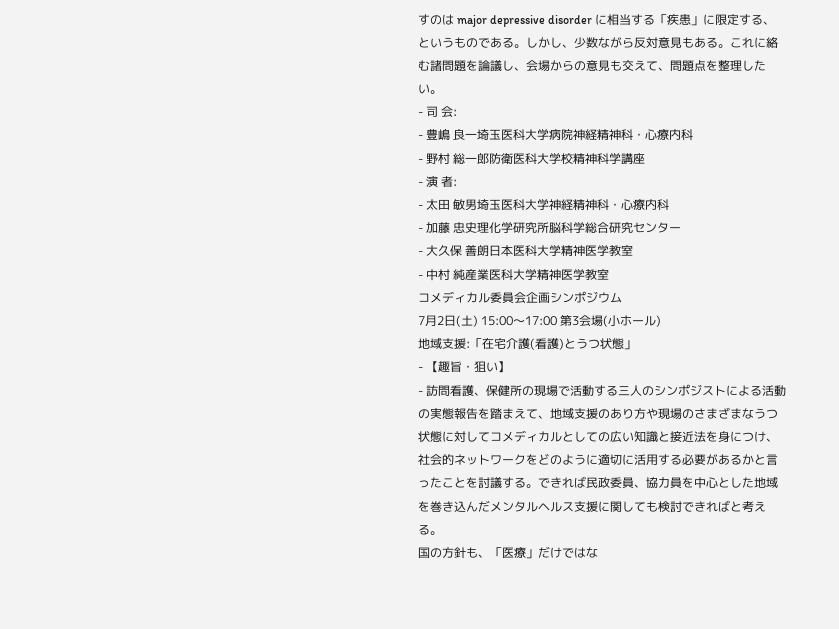すのは major depressive disorder に相当する「疾患」に限定する、というものである。しかし、少数ながら反対意見もある。これに絡む諸問題を論議し、会場からの意見も交えて、問題点を整理したい。
- 司 会:
- 豊嶋 良一埼玉医科大学病院神経精神科・心療内科
- 野村 総一郎防衛医科大学校精神科学講座
- 演 者:
- 太田 敏男埼玉医科大学神経精神科・心療内科
- 加藤 忠史理化学研究所脳科学総合研究センター
- 大久保 善朗日本医科大学精神医学教室
- 中村 純産業医科大学精神医学教室
コメディカル委員会企画シンポジウム
7月2日(土) 15:00〜17:00 第3会場(小ホール)
地域支援:「在宅介護(看護)とうつ状態」
- 【趣旨・狙い】
- 訪問看護、保健所の現場で活動する三人のシンポジストによる活動の実態報告を踏まえて、地域支援のあり方や現場のさまざまなうつ状態に対してコメディカルとしての広い知識と接近法を身につけ、社会的ネットワークをどのように適切に活用する必要があるかと言ったことを討議する。できれば民政委員、協力員を中心とした地域を巻き込んだメンタルヘルス支援に関しても検討できればと考える。
国の方針も、「医療」だけではな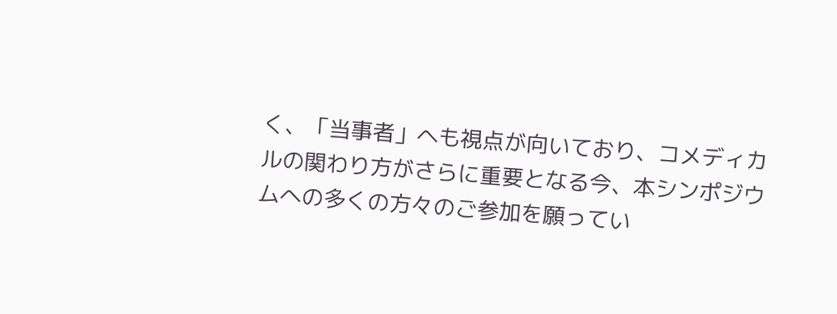く、「当事者」へも視点が向いており、コメディカルの関わり方がさらに重要となる今、本シンポジウムへの多くの方々のご参加を願ってい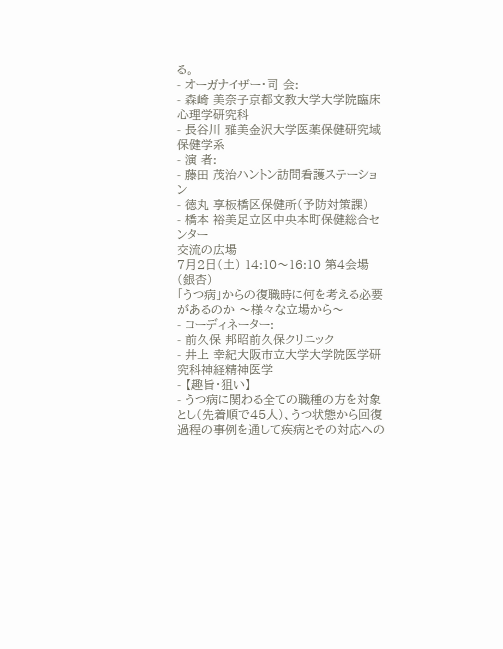る。
- オーガナイザー・司 会:
- 森崎 美奈子京都文教大学大学院臨床心理学研究科
- 長谷川 雅美金沢大学医薬保健研究域保健学系
- 演 者:
- 藤田 茂治ハントン訪問看護ステーション
- 徳丸 享板橋区保健所(予防対策課)
- 橋本 裕美足立区中央本町保健総合センター
交流の広場
7月2日(土) 14:10〜16:10 第4会場(銀杏)
「うつ病」からの復職時に何を考える必要があるのか 〜様々な立場から〜
- コーディネーター:
- 前久保 邦昭前久保クリニック
- 井上 幸紀大阪市立大学大学院医学研究科神経精神医学
- 【趣旨・狙い】
- うつ病に関わる全ての職種の方を対象とし(先着順で45人)、うつ状態から回復過程の事例を通して疾病とその対応への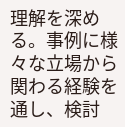理解を深める。事例に様々な立場から関わる経験を通し、検討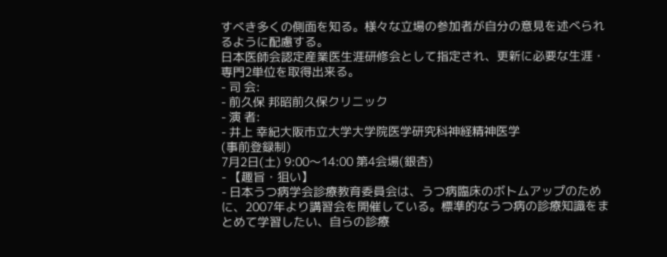すべき多くの側面を知る。様々な立場の参加者が自分の意見を述べられるように配慮する。
日本医師会認定産業医生涯研修会として指定され、更新に必要な生涯・専門2単位を取得出来る。
- 司 会:
- 前久保 邦昭前久保クリニック
- 演 者:
- 井上 幸紀大阪市立大学大学院医学研究科神経精神医学
(事前登録制)
7月2日(土) 9:00〜14:00 第4会場(銀杏)
- 【趣旨・狙い】
- 日本うつ病学会診療教育委員会は、うつ病臨床のボトムアップのために、2007年より講習会を開催している。標準的なうつ病の診療知識をまとめて学習したい、自らの診療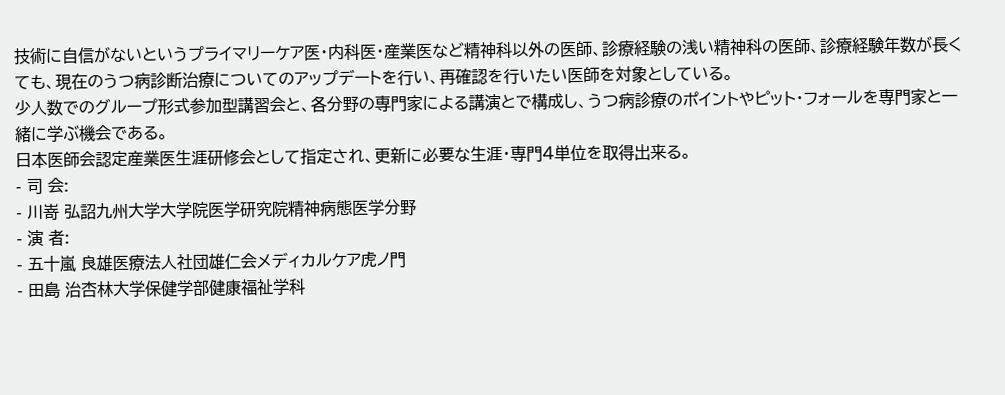技術に自信がないというプライマリーケア医・内科医・産業医など精神科以外の医師、診療経験の浅い精神科の医師、診療経験年数が長くても、現在のうつ病診断治療についてのアップデートを行い、再確認を行いたい医師を対象としている。
少人数でのグループ形式参加型講習会と、各分野の専門家による講演とで構成し、うつ病診療のポイントやピット・フォールを専門家と一緒に学ぶ機会である。
日本医師会認定産業医生涯研修会として指定され、更新に必要な生涯・専門4単位を取得出来る。
- 司 会:
- 川嵜 弘詔九州大学大学院医学研究院精神病態医学分野
- 演 者:
- 五十嵐 良雄医療法人社団雄仁会メディカルケア虎ノ門
- 田島 治杏林大学保健学部健康福祉学科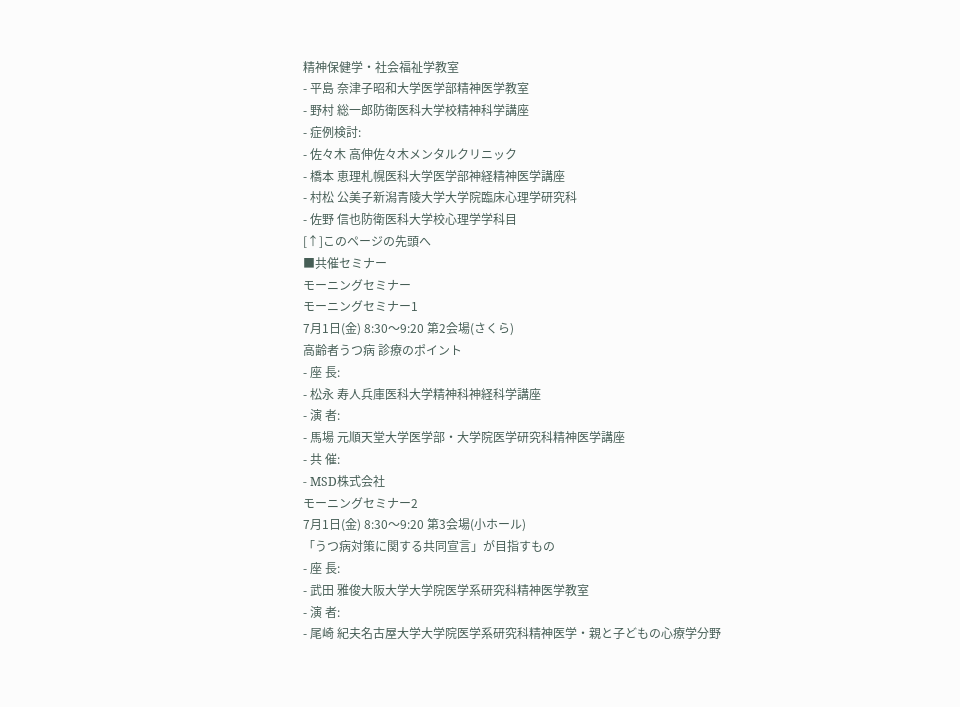精神保健学・社会福祉学教室
- 平島 奈津子昭和大学医学部精神医学教室
- 野村 総一郎防衛医科大学校精神科学講座
- 症例検討:
- 佐々木 高伸佐々木メンタルクリニック
- 橋本 恵理札幌医科大学医学部神経精神医学講座
- 村松 公美子新潟青陵大学大学院臨床心理学研究科
- 佐野 信也防衛医科大学校心理学学科目
[↑]このページの先頭へ
■共催セミナー
モーニングセミナー
モーニングセミナー1
7月1日(金) 8:30〜9:20 第2会場(さくら)
高齢者うつ病 診療のポイント
- 座 長:
- 松永 寿人兵庫医科大学精神科神経科学講座
- 演 者:
- 馬場 元順天堂大学医学部・大学院医学研究科精神医学講座
- 共 催:
- MSD株式会社
モーニングセミナー2
7月1日(金) 8:30〜9:20 第3会場(小ホール)
「うつ病対策に関する共同宣言」が目指すもの
- 座 長:
- 武田 雅俊大阪大学大学院医学系研究科精神医学教室
- 演 者:
- 尾崎 紀夫名古屋大学大学院医学系研究科精神医学・親と子どもの心療学分野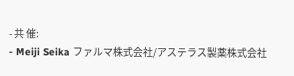- 共 催:
- Meiji Seika ファルマ株式会社/アステラス製薬株式会社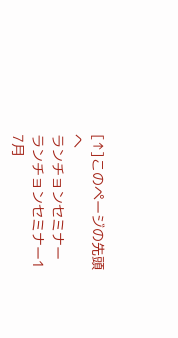[↑]このページの先頭へ
ランチョンセミナー
ランチョンセミナー1
7月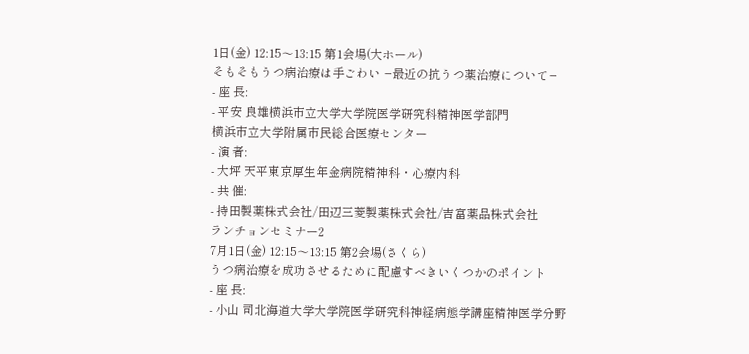1日(金) 12:15〜13:15 第1会場(大ホール)
そもそもうつ病治療は手ごわい −最近の抗うつ薬治療について−
- 座 長:
- 平安 良雄横浜市立大学大学院医学研究科精神医学部門
横浜市立大学附属市民総合医療センター
- 演 者:
- 大坪 天平東京厚生年金病院精神科・心療内科
- 共 催:
- 持田製薬株式会社/田辺三菱製薬株式会社/吉富薬品株式会社
ランチョンセミナー2
7月1日(金) 12:15〜13:15 第2会場(さくら)
うつ病治療を成功させるために配慮すべきいくつかのポイント
- 座 長:
- 小山 司北海道大学大学院医学研究科神経病態学講座精神医学分野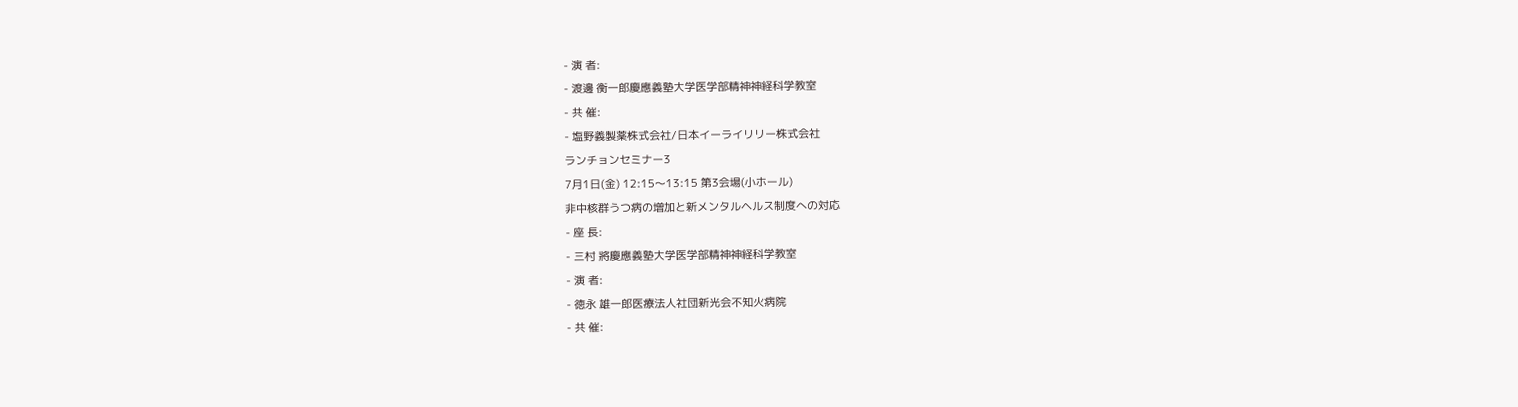- 演 者:
- 渡邊 衡一郎慶應義塾大学医学部精神神経科学教室
- 共 催:
- 塩野義製薬株式会社/日本イーライリリー株式会社
ランチョンセミナー3
7月1日(金) 12:15〜13:15 第3会場(小ホール)
非中核群うつ病の増加と新メンタルヘルス制度への対応
- 座 長:
- 三村 將慶應義塾大学医学部精神神経科学教室
- 演 者:
- 徳永 雄一郎医療法人社団新光会不知火病院
- 共 催: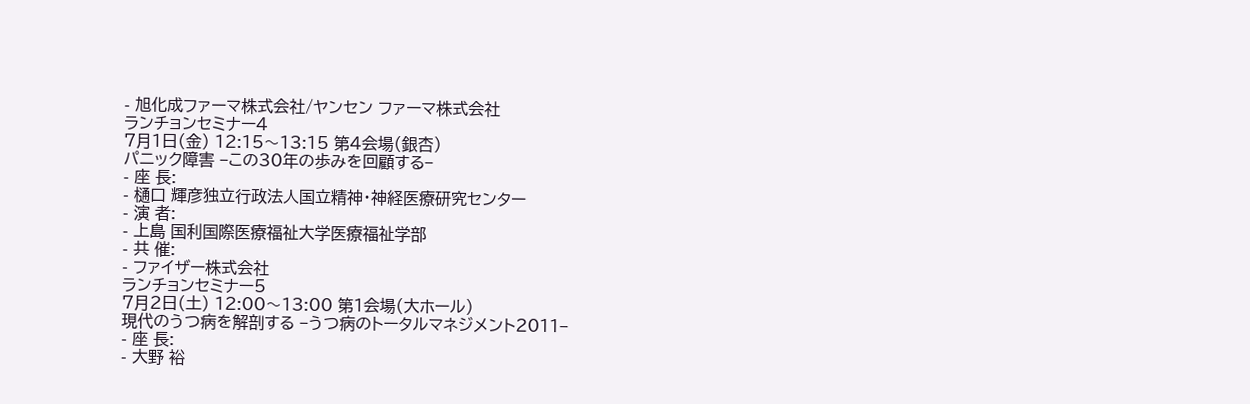- 旭化成ファーマ株式会社/ヤンセン ファーマ株式会社
ランチョンセミナー4
7月1日(金) 12:15〜13:15 第4会場(銀杏)
パニック障害 −この30年の歩みを回顧する−
- 座 長:
- 樋口 輝彦独立行政法人国立精神・神経医療研究センター
- 演 者:
- 上島 国利国際医療福祉大学医療福祉学部
- 共 催:
- ファイザー株式会社
ランチョンセミナー5
7月2日(土) 12:00〜13:00 第1会場(大ホール)
現代のうつ病を解剖する −うつ病のトータルマネジメント2011−
- 座 長:
- 大野 裕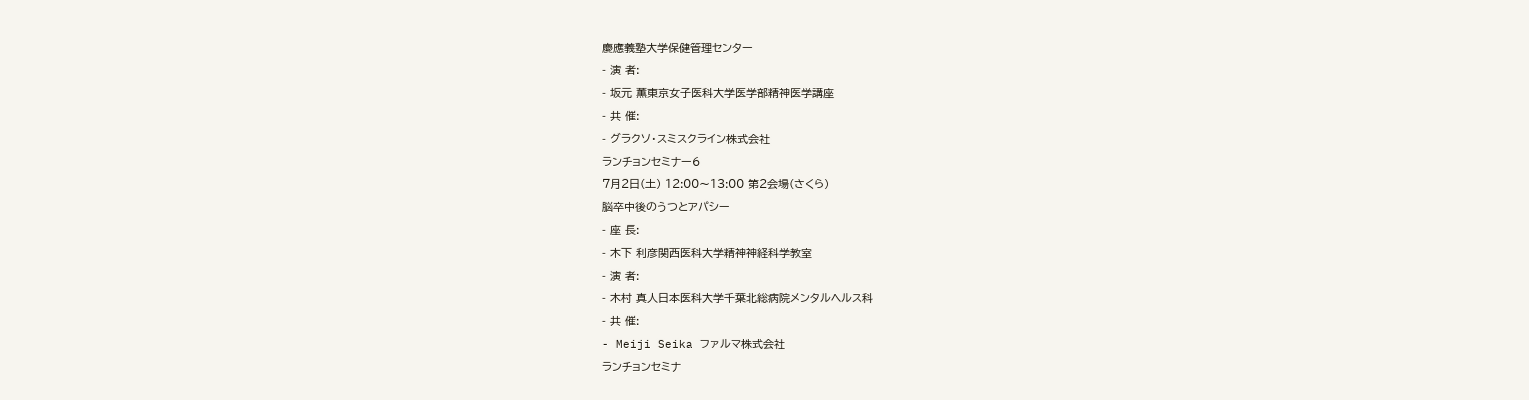慶應義塾大学保健管理センター
- 演 者:
- 坂元 薫東京女子医科大学医学部精神医学講座
- 共 催:
- グラクソ・スミスクライン株式会社
ランチョンセミナー6
7月2日(土) 12:00〜13:00 第2会場(さくら)
脳卒中後のうつとアパシー
- 座 長:
- 木下 利彦関西医科大学精神神経科学教室
- 演 者:
- 木村 真人日本医科大学千葉北総病院メンタルヘルス科
- 共 催:
- Meiji Seika ファルマ株式会社
ランチョンセミナ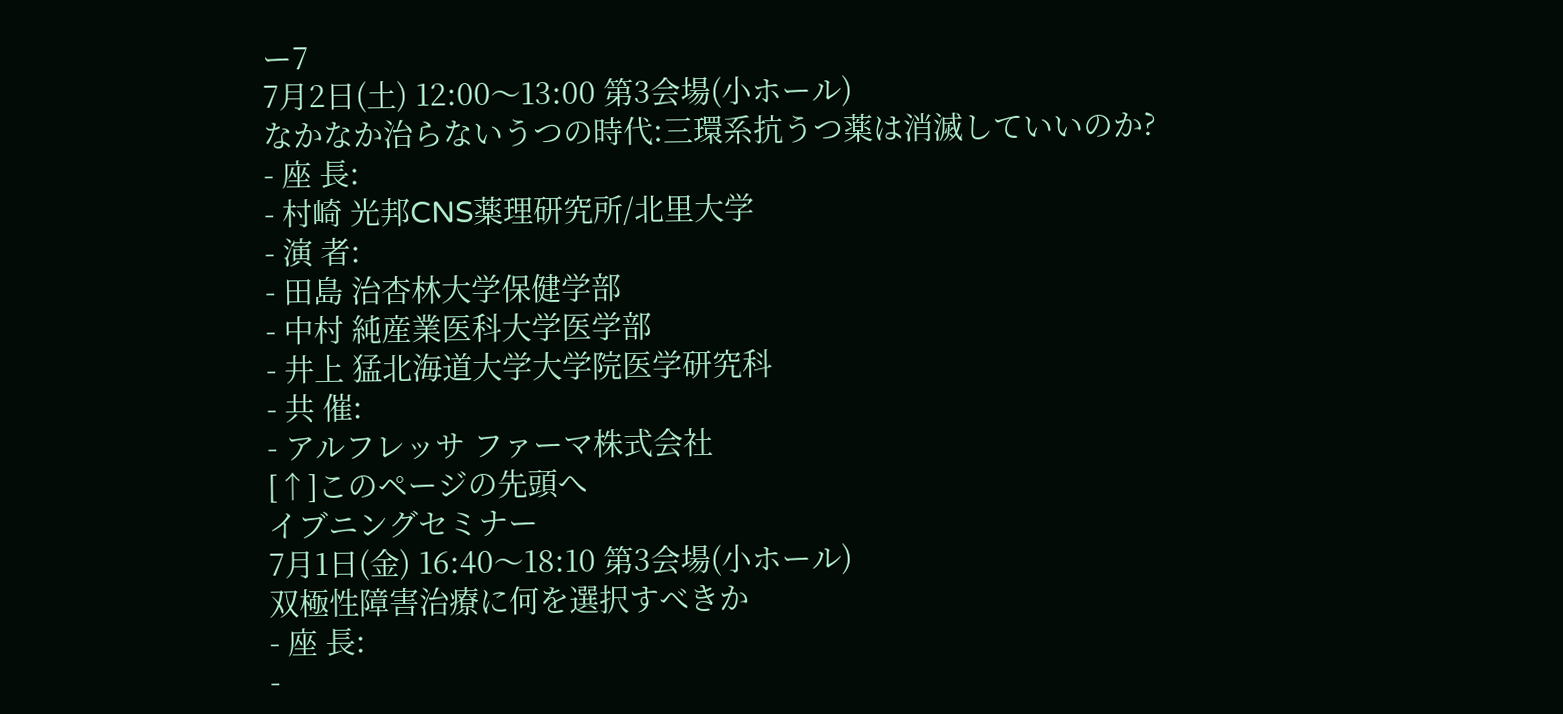ー7
7月2日(土) 12:00〜13:00 第3会場(小ホール)
なかなか治らないうつの時代:三環系抗うつ薬は消滅していいのか?
- 座 長:
- 村崎 光邦CNS薬理研究所/北里大学
- 演 者:
- 田島 治杏林大学保健学部
- 中村 純産業医科大学医学部
- 井上 猛北海道大学大学院医学研究科
- 共 催:
- アルフレッサ ファーマ株式会社
[↑]このページの先頭へ
イブニングセミナー
7月1日(金) 16:40〜18:10 第3会場(小ホール)
双極性障害治療に何を選択すべきか
- 座 長:
-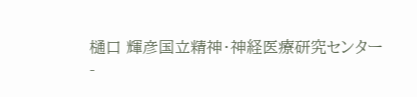樋口 輝彦国立精神・神経医療研究センター
-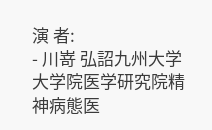演 者:
- 川嵜 弘詔九州大学大学院医学研究院精神病態医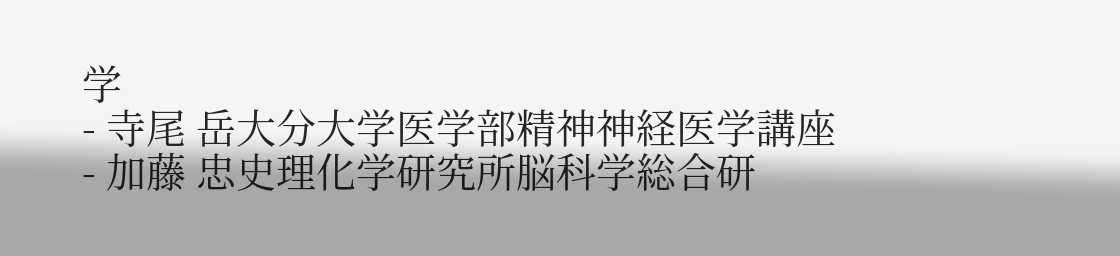学
- 寺尾 岳大分大学医学部精神神経医学講座
- 加藤 忠史理化学研究所脳科学総合研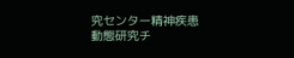究センター精神疾患動態研究チ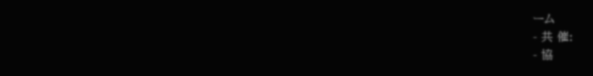ーム
- 共 催:
- 協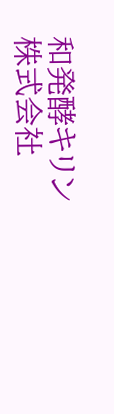和発酵キリン株式会社